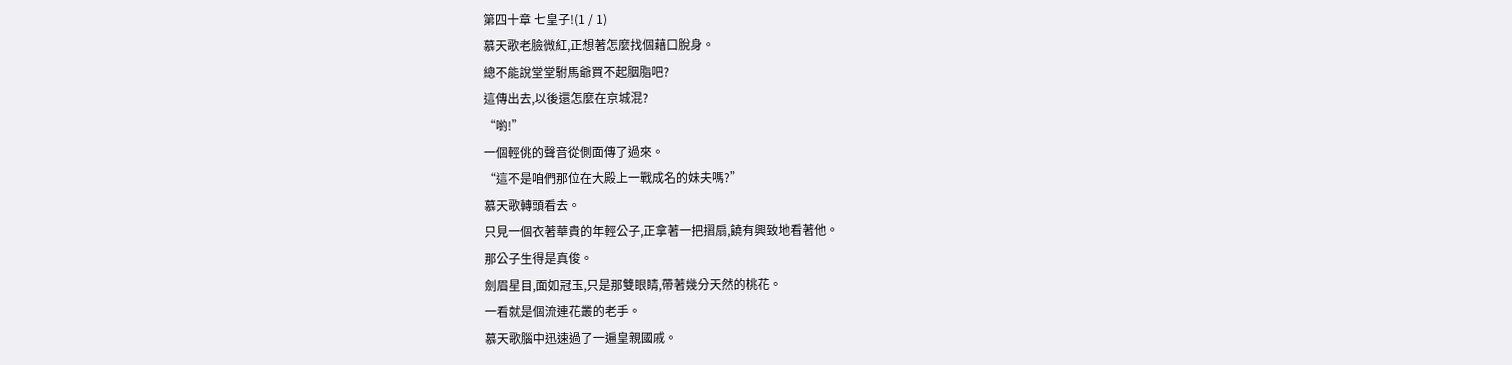第四十章 七皇子!(1 / 1)
慕天歌老臉微紅,正想著怎麼找個藉口脫身。
總不能說堂堂駙馬爺買不起胭脂吧?
這傳出去,以後還怎麼在京城混?
“喲!”
一個輕佻的聲音從側面傳了過來。
“這不是咱們那位在大殿上一戰成名的妹夫嗎?”
慕天歌轉頭看去。
只見一個衣著華貴的年輕公子,正拿著一把摺扇,饒有興致地看著他。
那公子生得是真俊。
劍眉星目,面如冠玉,只是那雙眼睛,帶著幾分天然的桃花。
一看就是個流連花叢的老手。
慕天歌腦中迅速過了一遍皇親國戚。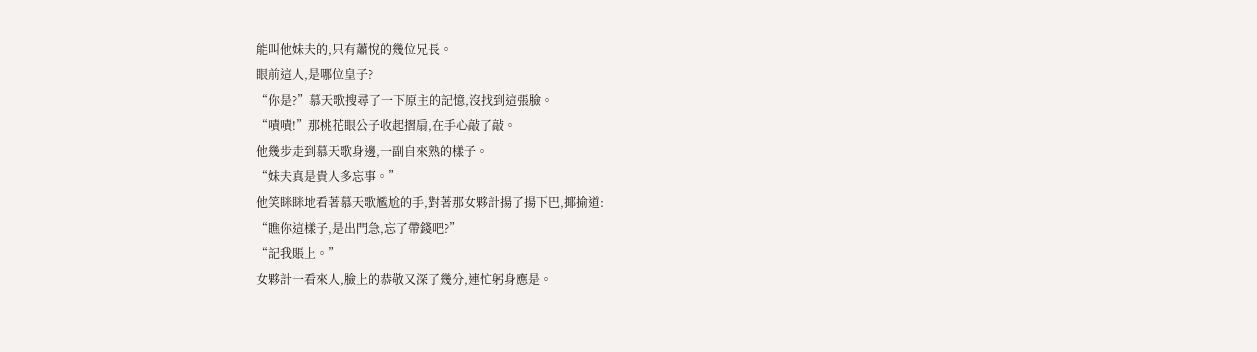能叫他妹夫的,只有蕭悅的幾位兄長。
眼前這人,是哪位皇子?
“你是?”慕天歌搜尋了一下原主的記憶,沒找到這張臉。
“嘖嘖!”那桃花眼公子收起摺扇,在手心敲了敲。
他幾步走到慕天歌身邊,一副自來熟的樣子。
“妹夫真是貴人多忘事。”
他笑眯眯地看著慕天歌尷尬的手,對著那女夥計揚了揚下巴,揶揄道:
“瞧你這樣子,是出門急,忘了帶錢吧?”
“記我賬上。”
女夥計一看來人,臉上的恭敬又深了幾分,連忙躬身應是。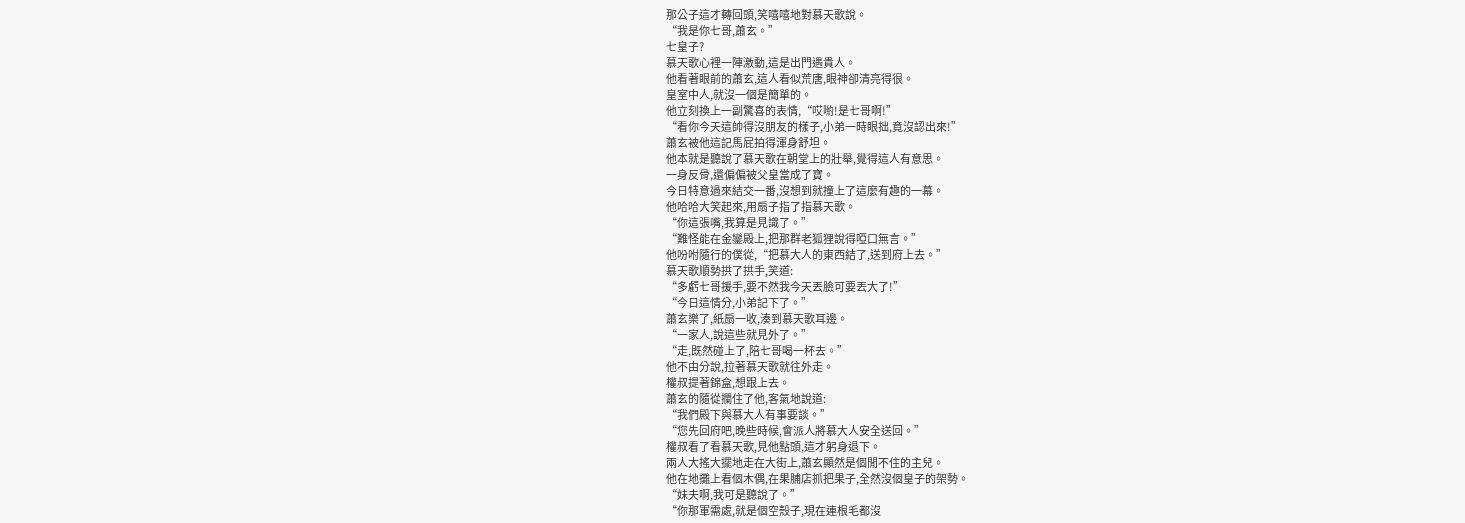那公子這才轉回頭,笑嘻嘻地對慕天歌說。
“我是你七哥,蕭玄。”
七皇子?
慕天歌心裡一陣激動,這是出門遇貴人。
他看著眼前的蕭玄,這人看似荒唐,眼神卻清亮得很。
皇室中人,就沒一個是簡單的。
他立刻換上一副驚喜的表情,“哎喲!是七哥啊!”
“看你今天這帥得沒朋友的樣子,小弟一時眼拙,竟沒認出來!”
蕭玄被他這記馬屁拍得渾身舒坦。
他本就是聽說了慕天歌在朝堂上的壯舉,覺得這人有意思。
一身反骨,還偏偏被父皇當成了寶。
今日特意過來結交一番,沒想到就撞上了這麼有趣的一幕。
他哈哈大笑起來,用扇子指了指慕天歌。
“你這張嘴,我算是見識了。”
“難怪能在金鑾殿上,把那群老狐狸說得啞口無言。”
他吩咐隨行的僕從,“把慕大人的東西結了,送到府上去。”
慕天歌順勢拱了拱手,笑道:
“多虧七哥援手,要不然我今天丟臉可要丟大了!”
“今日這情分,小弟記下了。”
蕭玄樂了,紙扇一收,湊到慕天歌耳邊。
“一家人,說這些就見外了。”
“走,既然碰上了,陪七哥喝一杯去。”
他不由分說,拉著慕天歌就往外走。
權叔提著錦盒,想跟上去。
蕭玄的隨從攔住了他,客氣地說道:
“我們殿下與慕大人有事要談。”
“您先回府吧,晚些時候,會派人將慕大人安全送回。”
權叔看了看慕天歌,見他點頭,這才躬身退下。
兩人大搖大擺地走在大街上,蕭玄顯然是個閒不住的主兒。
他在地攤上看個木偶,在果脯店抓把果子,全然沒個皇子的架勢。
“妹夫啊,我可是聽說了。”
“你那軍需處,就是個空殼子,現在連根毛都沒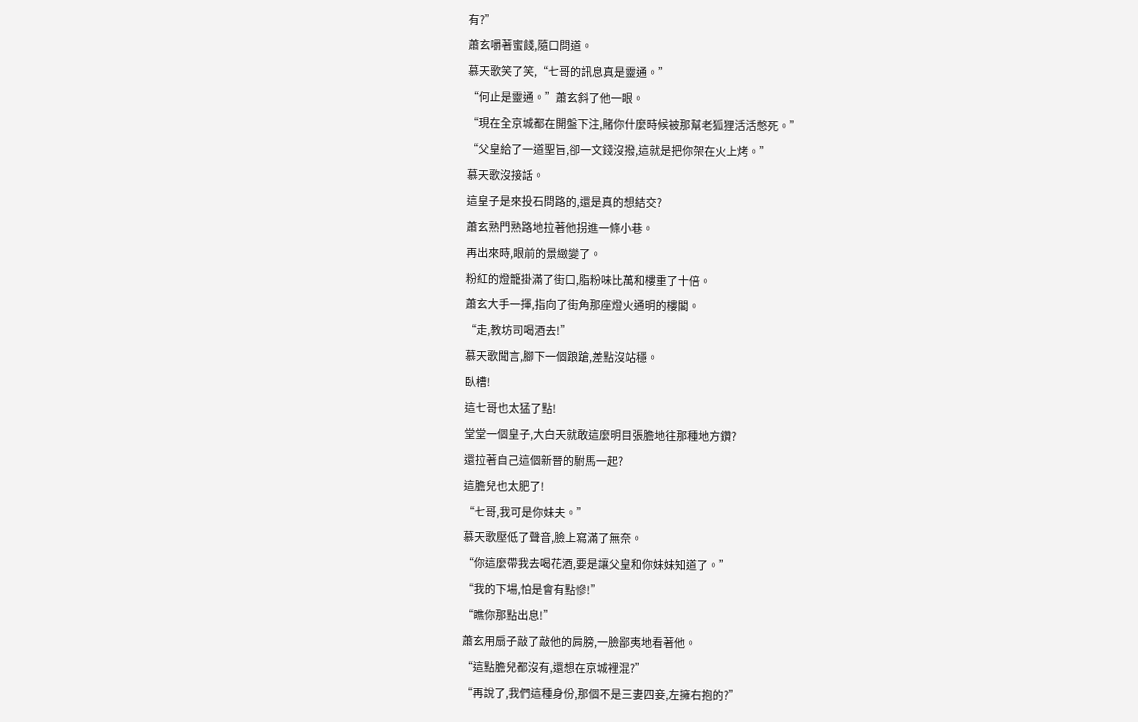有?”
蕭玄嚼著蜜餞,隨口問道。
慕天歌笑了笑,“七哥的訊息真是靈通。”
“何止是靈通。”蕭玄斜了他一眼。
“現在全京城都在開盤下注,賭你什麼時候被那幫老狐狸活活憋死。”
“父皇給了一道聖旨,卻一文錢沒撥,這就是把你架在火上烤。”
慕天歌沒接話。
這皇子是來投石問路的,還是真的想結交?
蕭玄熟門熟路地拉著他拐進一條小巷。
再出來時,眼前的景緻變了。
粉紅的燈籠掛滿了街口,脂粉味比萬和樓重了十倍。
蕭玄大手一揮,指向了街角那座燈火通明的樓閣。
“走,教坊司喝酒去!”
慕天歌聞言,腳下一個踉蹌,差點沒站穩。
臥槽!
這七哥也太猛了點!
堂堂一個皇子,大白天就敢這麼明目張膽地往那種地方鑽?
還拉著自己這個新晉的駙馬一起?
這膽兒也太肥了!
“七哥,我可是你妹夫。”
慕天歌壓低了聲音,臉上寫滿了無奈。
“你這麼帶我去喝花酒,要是讓父皇和你妹妹知道了。”
“我的下場,怕是會有點慘!”
“瞧你那點出息!”
蕭玄用扇子敲了敲他的肩膀,一臉鄙夷地看著他。
“這點膽兒都沒有,還想在京城裡混?”
“再說了,我們這種身份,那個不是三妻四妾,左擁右抱的?”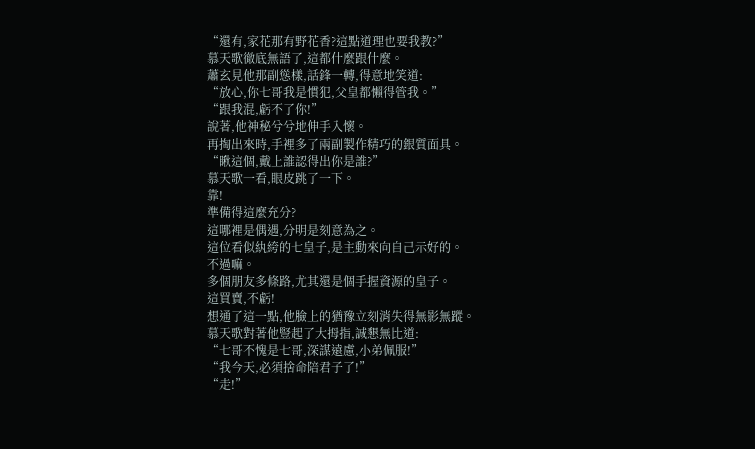“還有,家花那有野花香?這點道理也要我教?”
慕天歌徹底無語了,這都什麼跟什麼。
蕭玄見他那副慫樣,話鋒一轉,得意地笑道:
“放心,你七哥我是慣犯,父皇都懶得管我。”
“跟我混,虧不了你!”
說著,他神秘兮兮地伸手入懷。
再掏出來時,手裡多了兩副製作精巧的銀質面具。
“瞅這個,戴上誰認得出你是誰?”
慕天歌一看,眼皮跳了一下。
靠!
準備得這麼充分?
這哪裡是偶遇,分明是刻意為之。
這位看似紈絝的七皇子,是主動來向自己示好的。
不過嘛。
多個朋友多條路,尤其還是個手握資源的皇子。
這買賣,不虧!
想通了這一點,他臉上的猶豫立刻消失得無影無蹤。
慕天歌對著他豎起了大拇指,誠懇無比道:
“七哥不愧是七哥,深謀遠慮,小弟佩服!”
“我今天,必須捨命陪君子了!”
“走!”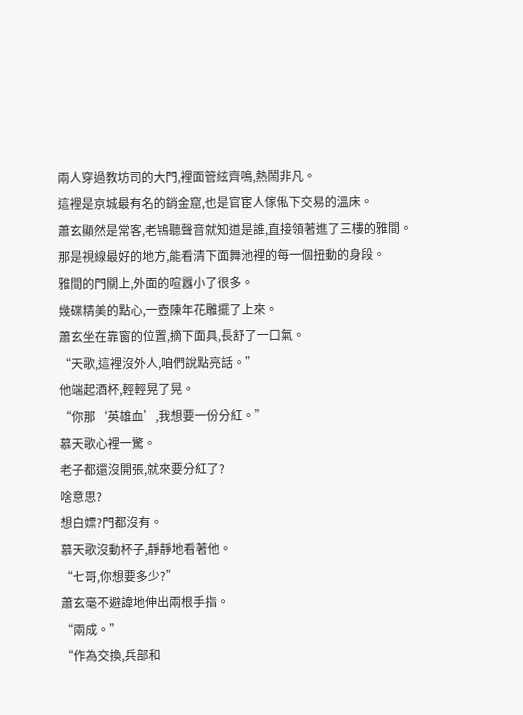兩人穿過教坊司的大門,裡面管絃齊鳴,熱鬧非凡。
這裡是京城最有名的銷金窟,也是官宦人傢俬下交易的溫床。
蕭玄顯然是常客,老鴇聽聲音就知道是誰,直接領著進了三樓的雅間。
那是視線最好的地方,能看清下面舞池裡的每一個扭動的身段。
雅間的門關上,外面的喧囂小了很多。
幾碟精美的點心,一壺陳年花雕擺了上來。
蕭玄坐在靠窗的位置,摘下面具,長舒了一口氣。
“天歌,這裡沒外人,咱們說點亮話。”
他端起酒杯,輕輕晃了晃。
“你那‘英雄血’,我想要一份分紅。”
慕天歌心裡一驚。
老子都還沒開張,就來要分紅了?
啥意思?
想白嫖?門都沒有。
慕天歌沒動杯子,靜靜地看著他。
“七哥,你想要多少?”
蕭玄毫不避諱地伸出兩根手指。
“兩成。”
“作為交換,兵部和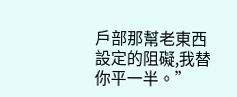戶部那幫老東西設定的阻礙,我替你平一半。”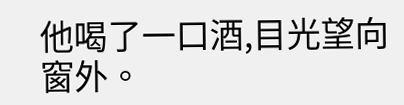他喝了一口酒,目光望向窗外。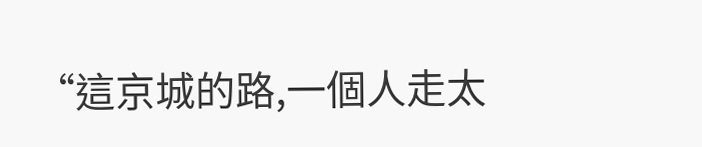“這京城的路,一個人走太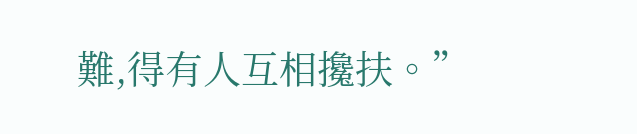難,得有人互相攙扶。”